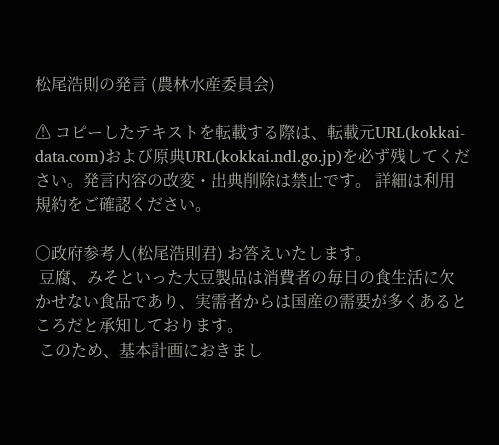松尾浩則の発言 (農林水産委員会)

⚠ コピーしたテキストを転載する際は、転載元URL(kokkai-data.com)および原典URL(kokkai.ndl.go.jp)を必ず残してください。発言内容の改変・出典削除は禁止です。 詳細は利用規約をご確認ください。

○政府参考人(松尾浩則君) お答えいたします。
 豆腐、みそといった大豆製品は消費者の毎日の食生活に欠かせない食品であり、実需者からは国産の需要が多くあるところだと承知しております。
 このため、基本計画におきまし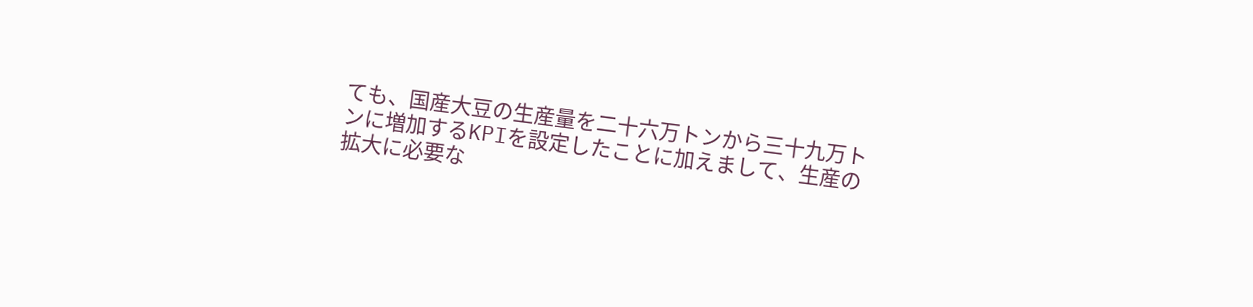ても、国産大豆の生産量を二十六万トンから三十九万トンに増加するKPIを設定したことに加えまして、生産の拡大に必要な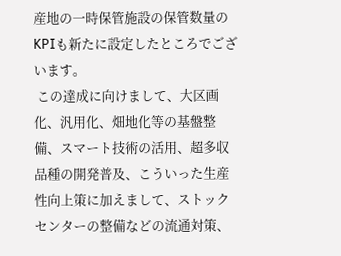産地の一時保管施設の保管数量のKPIも新たに設定したところでございます。
 この達成に向けまして、大区画化、汎用化、畑地化等の基盤整備、スマート技術の活用、超多収品種の開発普及、こういった生産性向上策に加えまして、ストックセンターの整備などの流通対策、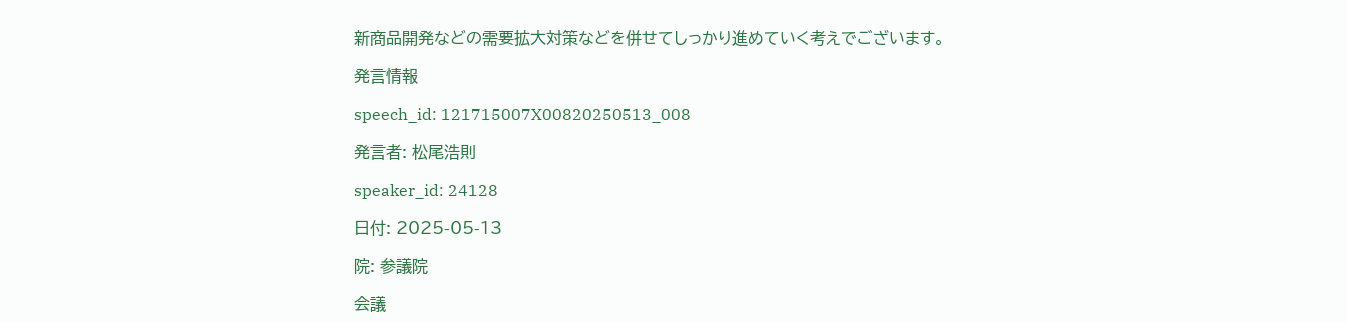新商品開発などの需要拡大対策などを併せてしっかり進めていく考えでございます。

発言情報

speech_id: 121715007X00820250513_008

発言者: 松尾浩則

speaker_id: 24128

日付: 2025-05-13

院: 参議院

会議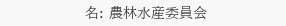名: 農林水産委員会